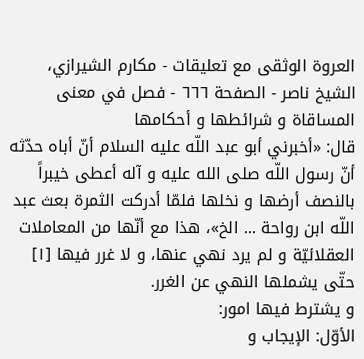العروة الوثقى مع تعليقات - مكارم الشيرازي، الشيخ ناصر - الصفحة ٦٦٦ - فصل في معنى المساقاة و شرائطها و أحكامها
قال: «أخبرني أبو عبد اللّه عليه السلام أنّ أباه حدّثه أنّ رسول اللّه صلى الله عليه و آله أعطى خيبراً بالنصف أرضها و نخلها فلمّا أدركت الثمرة بعث عبد اللّه ابن رواحة ... الخ»، هذا مع أنّها من المعاملات العقلائيّة و لم يرد نهي عنها، و لا غرر فيها [١] حتّى يشملها النهي عن الغرر.
و يشترط فيها امور:
الأوّل: الإيجاب و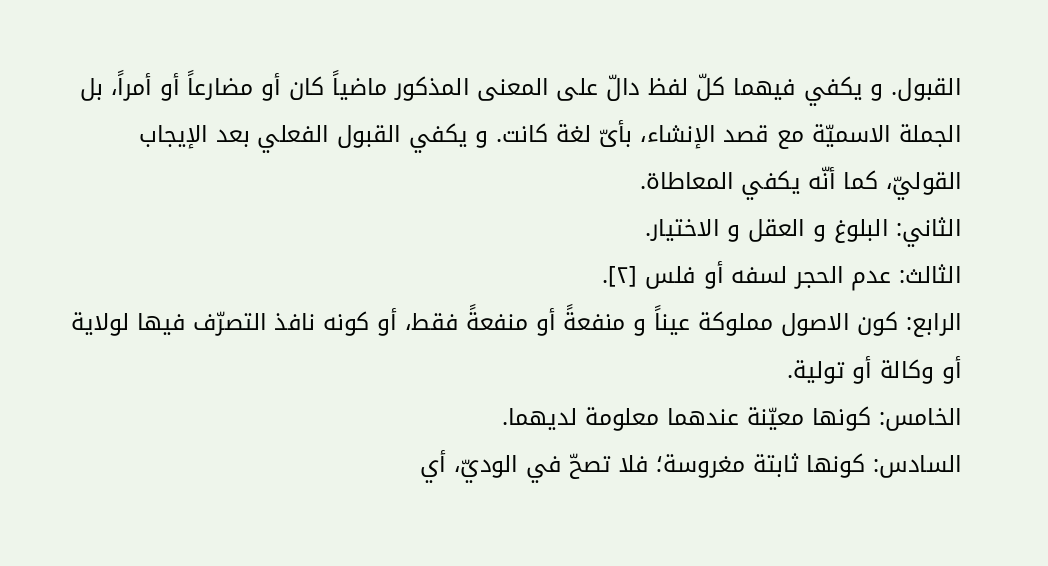القبول. و يكفي فيهما كلّ لفظ دالّ على المعنى المذكور ماضياً كان أو مضارعاً أو أمراً، بل الجملة الاسميّة مع قصد الإنشاء، بأىّ لغة كانت. و يكفي القبول الفعلي بعد الإيجاب القوليّ، كما أنّه يكفي المعاطاة.
الثاني: البلوغ و العقل و الاختيار.
الثالث: عدم الحجر لسفه أو فلس [٢].
الرابع: كون الاصول مملوكة عيناً و منفعةً أو منفعةً فقط، أو كونه نافذ التصرّف فيها لولاية أو وكالة أو تولية.
الخامس: كونها معيّنة عندهما معلومة لديهما.
السادس: كونها ثابتة مغروسة؛ فلا تصحّ في الوديّ، أي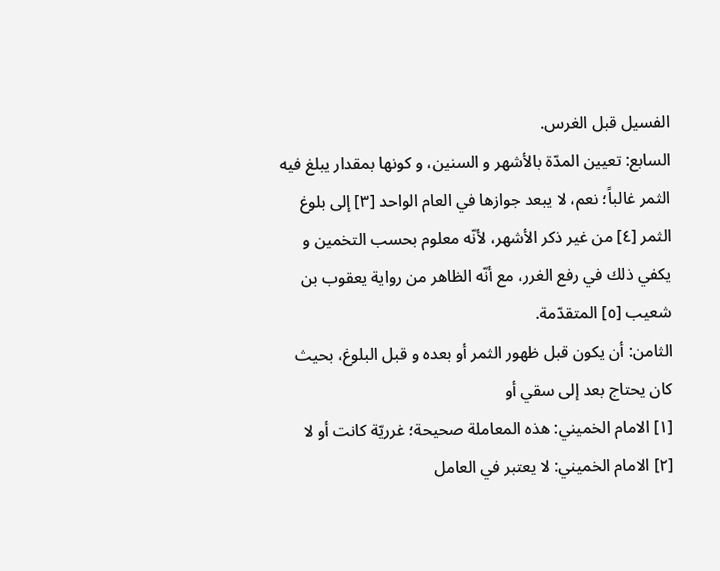الفسيل قبل الغرس.
السابع: تعيين المدّة بالأشهر و السنين، و كونها بمقدار يبلغ فيه الثمر غالباً؛ نعم، لا يبعد جوازها في العام الواحد [٣] إلى بلوغ الثمر [٤] من غير ذكر الأشهر، لأنّه معلوم بحسب التخمين و يكفي ذلك في رفع الغرر، مع أنّه الظاهر من رواية يعقوب بن شعيب [٥] المتقدّمة.
الثامن: أن يكون قبل ظهور الثمر أو بعده و قبل البلوغ، بحيث كان يحتاج بعد إلى سقي أو
[١] الامام الخميني: هذه المعاملة صحيحة؛ غرريّة كانت أو لا
[٢] الامام الخميني: لا يعتبر في العامل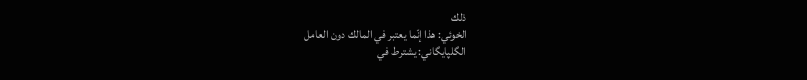ذلك
الخوئي: هذا إنّما يعتبر في المالك دون العامل
الگلپايگاني: يشترط في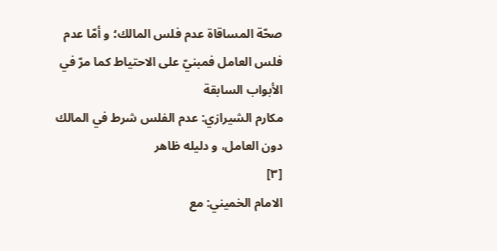صحّة المساقاة عدم فلس المالك؛ و أمّا عدم فلس العامل فمبنيّ على الاحتياط كما مرّ في الأبواب السابقة
مكارم الشيرازي: عدم الفلس شرط في المالك دون العامل، و دليله ظاهر
[٣]
الامام الخميني: مع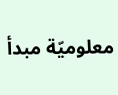معلوميّة مبدأ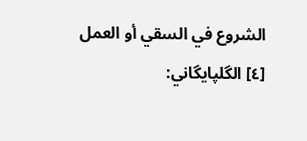الشروع في السقي أو العمل
[٤] الگلپايگاني: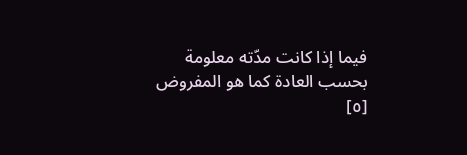فيما إذا كانت مدّته معلومة بحسب العادة كما هو المفروض
[٥]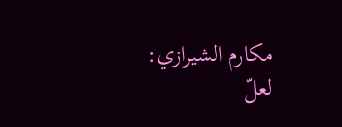مكارم الشيرازي: لعلّ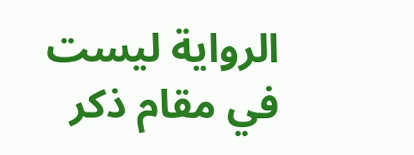الرواية ليست في مقام ذكر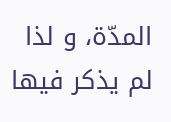المدّة، و لذا لم يذكر فيها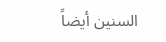السنين أيضاً